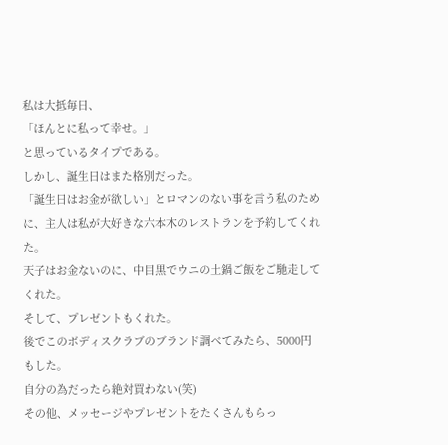私は大抵毎日、
「ほんとに私って幸せ。」
と思っているタイプである。
しかし、誕生日はまた格別だった。
「誕生日はお金が欲しい」とロマンのない事を言う私のために、主人は私が大好きな六本木のレストランを予約してくれた。
天子はお金ないのに、中目黒でウニの土鍋ご飯をご馳走してくれた。
そして、プレゼントもくれた。
後でこのボディスクラブのブランド調べてみたら、5000円もした。
自分の為だったら絶対買わない(笑)
その他、メッセージやプレゼントをたくさんもらっ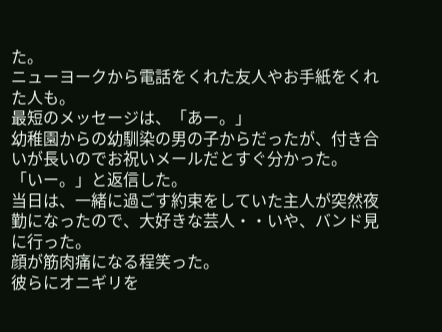た。
ニューヨークから電話をくれた友人やお手紙をくれた人も。
最短のメッセージは、「あー。」
幼稚園からの幼馴染の男の子からだったが、付き合いが長いのでお祝いメールだとすぐ分かった。
「いー。」と返信した。
当日は、一緒に過ごす約束をしていた主人が突然夜勤になったので、大好きな芸人・・いや、バンド見に行った。
顔が筋肉痛になる程笑った。
彼らにオニギリを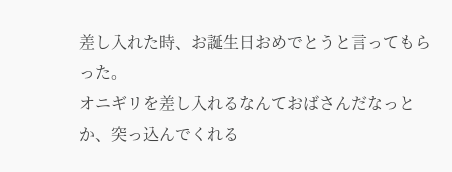差し入れた時、お誕生日おめでとうと言ってもらった。
オニギリを差し入れるなんておばさんだなっとか、突っ込んでくれる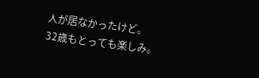人が居なかったけど。
32歳もとっても楽しみ。